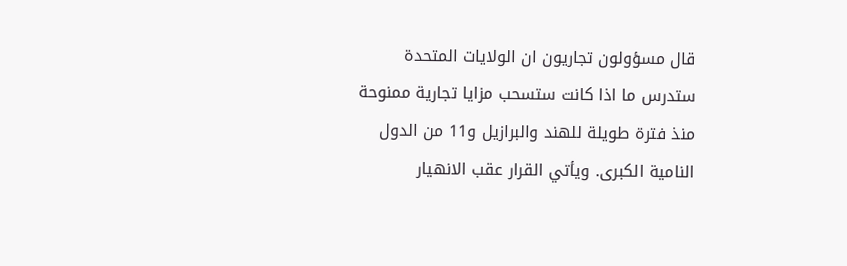قال مسؤولون تجاريون ان الولايات المتحدة ستدرس ما اذا كانت ستسحب مزايا تجارية ممنوحة منذ فترة طويلة للهند والبرازيل و11 من الدول النامية الكبرى. ويأتي القرار عقب الانهيار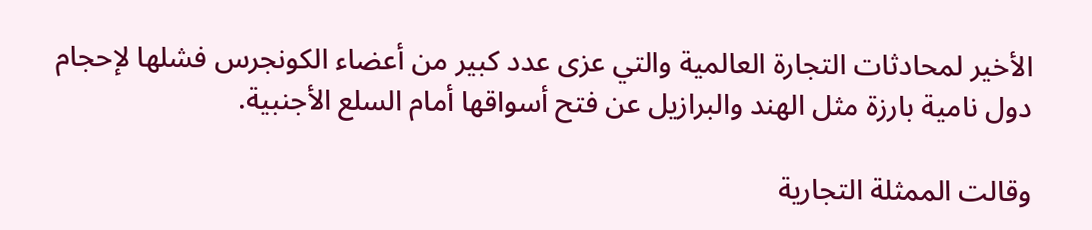الأخير لمحادثات التجارة العالمية والتي عزى عدد كبير من أعضاء الكونجرس فشلها لإحجام دول نامية بارزة مثل الهند والبرازيل عن فتح أسواقها أمام السلع الأجنبية.

وقالت الممثلة التجارية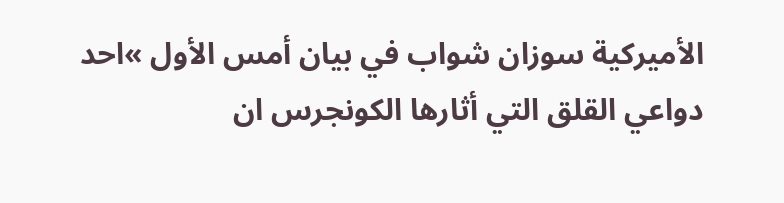الأميركية سوزان شواب في بيان أمس الأول »احد دواعي القلق التي أثارها الكونجرس ان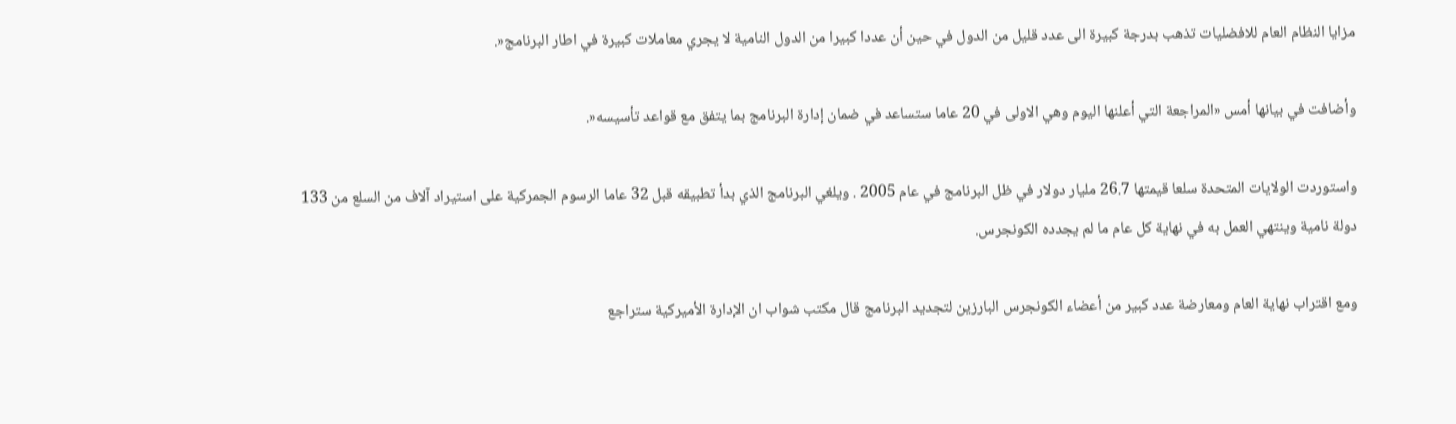مزايا النظام العام للافضليات تذهب بدرجة كبيرة الى عدد قليل من الدول في حين أن عددا كبيرا من الدول النامية لا يجري معاملات كبيرة في اطار البرنامج«.

وأضافت في بيانها أمس «المراجعة التي أعلنها اليوم وهي الاولى في 20 عاما ستساعد في ضمان إدارة البرنامج بما يتفق مع قواعد تأسيسه«.

واستوردت الولايات المتحدة سلعا قيمتها 26.7 مليار دولار في ظل البرنامج في عام 2005 . ويلغي البرنامج الذي بدأ تطبيقه قبل 32 عاما الرسوم الجمركية على استيراد آلاف من السلع من 133 دولة نامية وينتهي العمل به في نهاية كل عام ما لم يجدده الكونجرس.

ومع اقتراب نهاية العام ومعارضة عدد كبير من أعضاء الكونجرس البارزين لتجديد البرنامج قال مكتب شواب ان الإدارة الأميركية ستراجع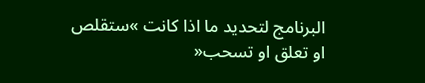البرنامج لتحديد ما اذا كانت »ستقلص او تعلق او تسحب«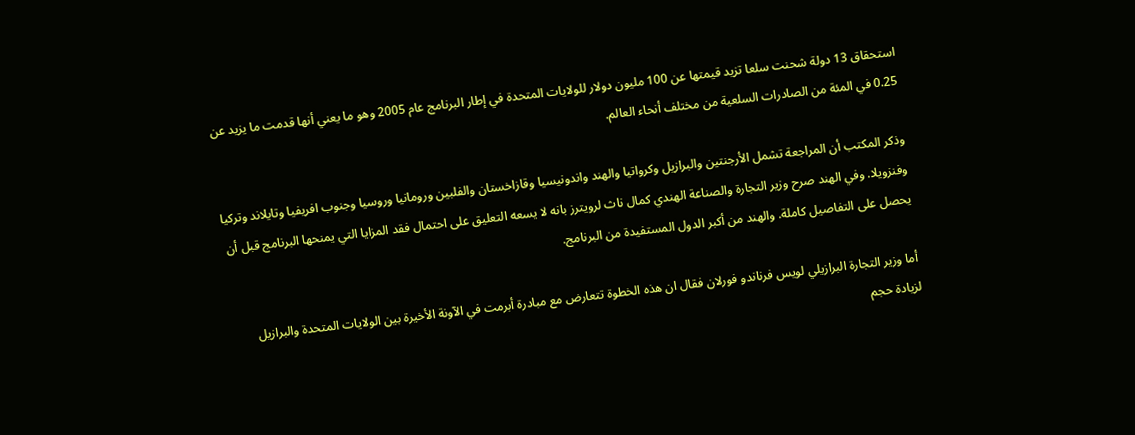استحقاق 13 دولة شحنت سلعا تزيد قيمتها عن 100 مليون دولار للولايات المتحدة في إطار البرنامج عام 2005 وهو ما يعني أنها قدمت ما يزيد عن 0.25 في المئة من الصادرات السلعية من مختلف أنحاء العالم.

وذكر المكتب أن المراجعة تشمل الأرجنتين والبرازيل وكرواتيا والهند واندونيسيا وقازاخستان والفلبين ورومانيا وروسيا وجنوب افريفيا وتايلاند وتركيا وفنزويلا. وفي الهند صرح وزير التجارة والصناعة الهندي كمال ناث لرويترز بانه لا يسعه التعليق على احتمال فقد المزايا التي يمنحها البرنامج قبل أن يحصل على التفاصيل كاملة. والهند من أكبر الدول المستفيدة من البرنامج.

أما وزير التجارة البرازيلي لويس فرناندو فورلان فقال ان هذه الخطوة تتعارض مع مبادرة أبرمت في الآونة الأخيرة بين الولايات المتحدة والبرازيل لزيادة حجم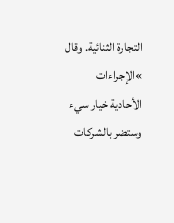التجارة الثنائية. وقال »الإجراءات الأحادية خيار سيء وستضر بالشركات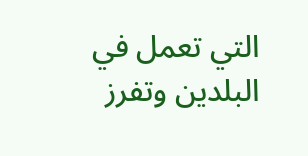التي تعمل في البلدين وتفرز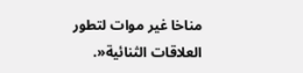مناخا غير موات لتطور العلاقات الثنائية«.